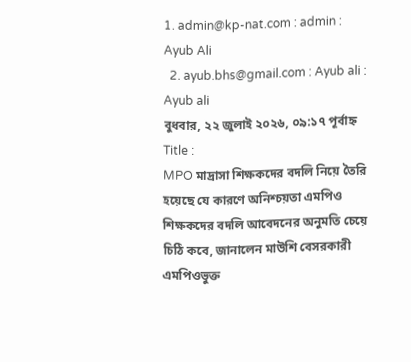1. admin@kp-nat.com : admin : Ayub Ali
  2. ayub.bhs@gmail.com : Ayub ali : Ayub ali
বুধবার, ২২ জুলাই ২০২৬, ০৯:১৭ পূর্বাহ্ন
Title :
MPO মাদ্রাসা শিক্ষকদের বদলি নিয়ে তৈরি হয়েছে যে কারণে অনিশ্চয়তা এমপিও শিক্ষকদের বদলি আবেদনের অনুমতি চেয়ে চিঠি কবে, জানালেন মাউশি বেসরকারী এমপিওভুক্ত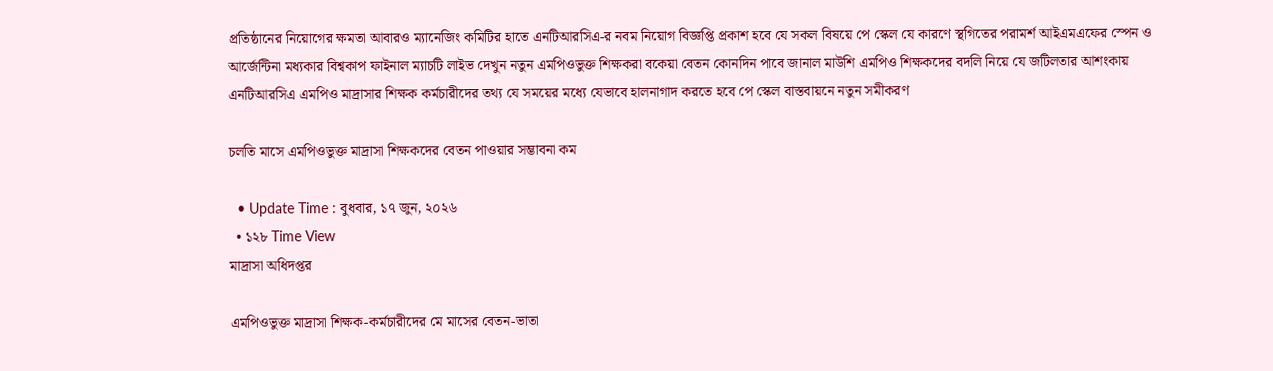প্রতিষ্ঠানের নিয়োগের ক্ষমতা আবারও ম্যানেজিং কমিটির হাতে এনটিআরসিএ-র নবম নিয়োগ বিজ্ঞপ্তি প্রকাশ হবে যে সকল বিষয়ে পে স্কেল যে কারণে স্থগিতের পরামর্শ আইএমএফের স্পেন ও আর্জেন্টিনা মধ্যকার বিশ্বকাপ ফাইনাল ম্যাচটি লাইভ দেখুন নতুন এমপিওভুক্ত শিক্ষকরা বকেয়া বেতন কোনদিন পাবে জানাল মাউশি এমপিও শিক্ষকদের বদলি নিয়ে যে জটিলতার আশংকায় এনটিআরসিএ এমপিও মাদ্রাসার শিক্ষক কর্মচারীদের তথ্য যে সময়ের মধ্যে যেভাবে হালনাগাদ করতে হবে পে স্কেল বাস্তবায়নে নতুন সমীকরণ

চলতি মাসে এমপিওভুক্ত মাদ্রাসা শিক্ষকদের বেতন পাওয়ার সম্ভাবনা কম

  • Update Time : বুধবার, ১৭ জুন, ২০২৬
  • ১২৮ Time View
মাদ্রাসা অধিদপ্তর

এমপিওভুক্ত মাদ্রাসা শিক্ষক-কর্মচারীদের মে মাসের বেতন-ভাতা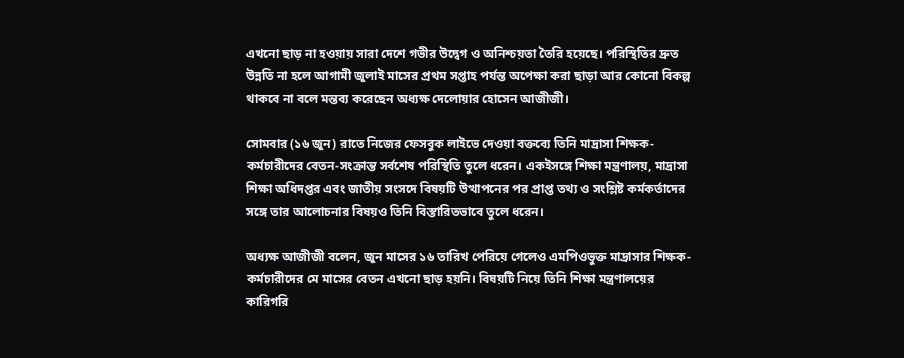এখনো ছাড় না হওয়ায় সারা দেশে গভীর উদ্বেগ ও অনিশ্চয়তা তৈরি হয়েছে। পরিস্থিতির দ্রুত উন্নতি না হলে আগামী জুলাই মাসের প্রথম সপ্তাহ পর্যন্ত অপেক্ষা করা ছাড়া আর কোনো বিকল্প থাকবে না বলে মন্তব্য করেছেন অধ্যক্ষ দেলোয়ার হোসেন আজীজী।

সোমবার (১৬ জুন) রাতে নিজের ফেসবুক লাইভে দেওয়া বক্তব্যে তিনি মাদ্রাসা শিক্ষক-কর্মচারীদের বেতন-সংক্রান্ত সর্বশেষ পরিস্থিতি তুলে ধরেন। একইসঙ্গে শিক্ষা মন্ত্রণালয়, মাদ্রাসা শিক্ষা অধিদপ্তর এবং জাতীয় সংসদে বিষয়টি উত্থাপনের পর প্রাপ্ত তথ্য ও সংশ্লিষ্ট কর্মকর্তাদের সঙ্গে তার আলোচনার বিষয়ও তিনি বিস্তারিতভাবে তুলে ধরেন।

অধ্যক্ষ আজীজী বলেন, জুন মাসের ১৬ তারিখ পেরিয়ে গেলেও এমপিওভুক্ত মাদ্রাসার শিক্ষক-কর্মচারীদের মে মাসের বেতন এখনো ছাড় হয়নি। বিষয়টি নিয়ে তিনি শিক্ষা মন্ত্রণালয়ের কারিগরি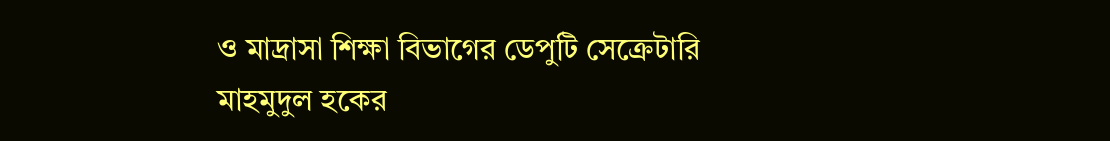ও মাদ্রাসা শিক্ষা বিভাগের ডেপুটি সেক্রেটারি মাহমুদুল হকের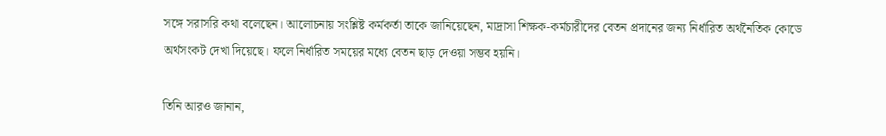সঙ্গে সরাসরি কথা বলেছেন। আলোচনায় সংশ্লিষ্ট কর্মকর্তা তাকে জানিয়েছেন, মাদ্রাসা শিক্ষক-কর্মচারীদের বেতন প্রদানের জন্য নির্ধারিত অর্থনৈতিক কোডে অর্থসংকট দেখা দিয়েছে। ফলে নির্ধারিত সময়ের মধ্যে বেতন ছাড় দেওয়া সম্ভব হয়নি।

তিনি আরও জানান,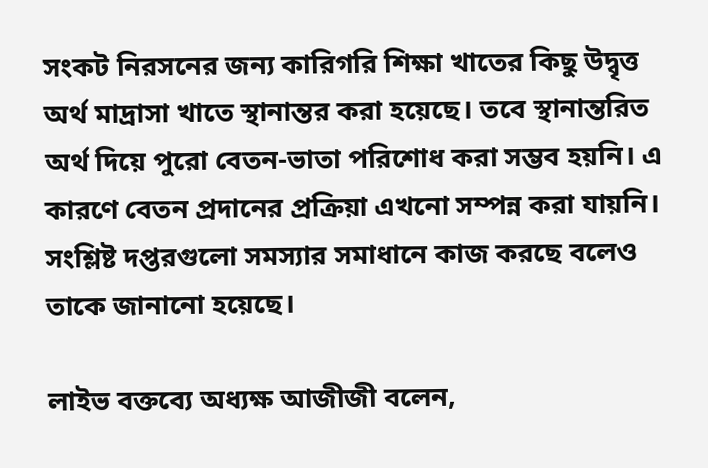সংকট নিরসনের জন্য কারিগরি শিক্ষা খাতের কিছু উদ্বৃত্ত অর্থ মাদ্রাসা খাতে স্থানান্তর করা হয়েছে। তবে স্থানান্তরিত অর্থ দিয়ে পুরো বেতন-ভাতা পরিশোধ করা সম্ভব হয়নি। এ কারণে বেতন প্রদানের প্রক্রিয়া এখনো সম্পন্ন করা যায়নি। সংশ্লিষ্ট দপ্তরগুলো সমস্যার সমাধানে কাজ করছে বলেও তাকে জানানো হয়েছে।

লাইভ বক্তব্যে অধ্যক্ষ আজীজী বলেন,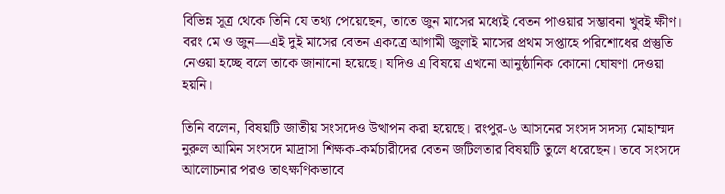বিভিন্ন সূত্র থেকে তিনি যে তথ্য পেয়েছেন, তাতে জুন মাসের মধ্যেই বেতন পাওয়ার সম্ভাবনা খুবই ক্ষীণ। বরং মে ও জুন—এই দুই মাসের বেতন একত্রে আগামী জুলাই মাসের প্রথম সপ্তাহে পরিশোধের প্রস্তুতি নেওয়া হচ্ছে বলে তাকে জানানো হয়েছে। যদিও এ বিষয়ে এখনো আনুষ্ঠানিক কোনো ঘোষণা দেওয়া হয়নি।

তিনি বলেন, বিষয়টি জাতীয় সংসদেও উত্থাপন করা হয়েছে। রংপুর-৬ আসনের সংসদ সদস্য মোহাম্মদ নুরুল আমিন সংসদে মাদ্রাসা শিক্ষক-কর্মচারীদের বেতন জটিলতার বিষয়টি তুলে ধরেছেন। তবে সংসদে আলোচনার পরও তাৎক্ষণিকভাবে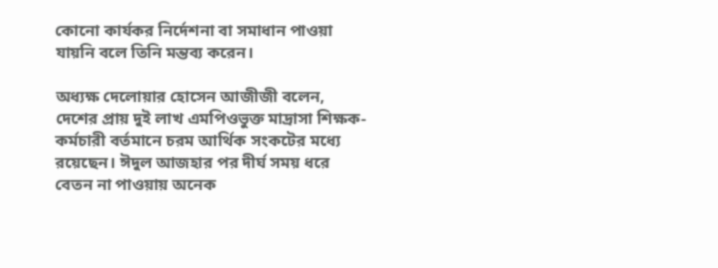কোনো কার্যকর নির্দেশনা বা সমাধান পাওয়া যায়নি বলে তিনি মন্তব্য করেন।

অধ্যক্ষ দেলোয়ার হোসেন আজীজী বলেন, দেশের প্রায় দুই লাখ এমপিওভুক্ত মাদ্রাসা শিক্ষক-কর্মচারী বর্তমানে চরম আর্থিক সংকটের মধ্যে রয়েছেন। ঈদুল আজহার পর দীর্ঘ সময় ধরে বেতন না পাওয়ায় অনেক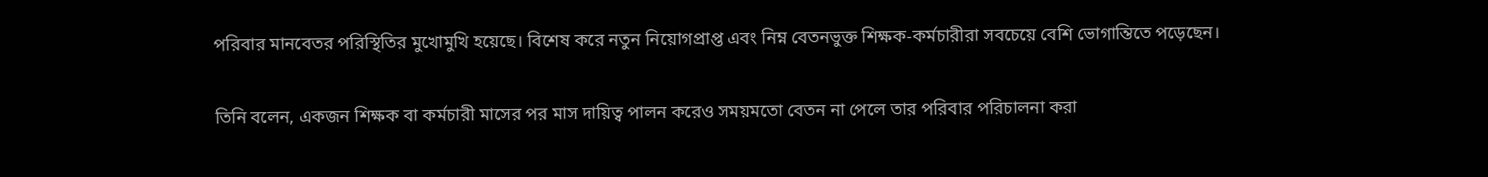পরিবার মানবেতর পরিস্থিতির মুখোমুখি হয়েছে। বিশেষ করে নতুন নিয়োগপ্রাপ্ত এবং নিম্ন বেতনভুক্ত শিক্ষক-কর্মচারীরা সবচেয়ে বেশি ভোগান্তিতে পড়েছেন।

তিনি বলেন, একজন শিক্ষক বা কর্মচারী মাসের পর মাস দায়িত্ব পালন করেও সময়মতো বেতন না পেলে তার পরিবার পরিচালনা করা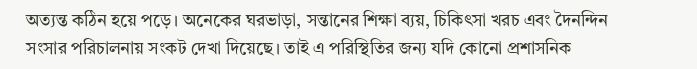অত্যন্ত কঠিন হয়ে পড়ে। অনেকের ঘরভাড়া, সন্তানের শিক্ষা ব্যয়, চিকিৎসা খরচ এবং দৈনন্দিন সংসার পরিচালনায় সংকট দেখা দিয়েছে। তাই এ পরিস্থিতির জন্য যদি কোনো প্রশাসনিক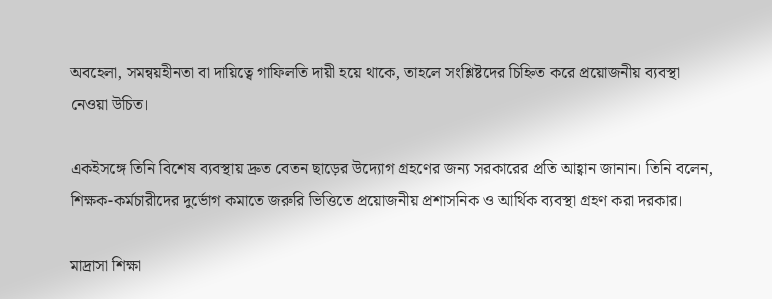অবহেলা, সমন্বয়হীনতা বা দায়িত্বে গাফিলতি দায়ী হয়ে থাকে, তাহলে সংশ্লিষ্টদের চিহ্নিত করে প্রয়োজনীয় ব্যবস্থা নেওয়া উচিত।

একইসঙ্গে তিনি বিশেষ ব্যবস্থায় দ্রুত বেতন ছাড়ের উদ্যোগ গ্রহণের জন্য সরকারের প্রতি আহ্বান জানান। তিনি বলেন, শিক্ষক-কর্মচারীদের দুর্ভোগ কমাতে জরুরি ভিত্তিতে প্রয়োজনীয় প্রশাসনিক ও আর্থিক ব্যবস্থা গ্রহণ করা দরকার।

মাদ্রাসা শিক্ষা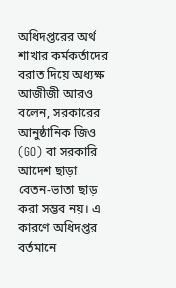অধিদপ্তরের অর্থ শাখার কর্মকর্তাদের বরাত দিয়ে অধ্যক্ষ আজীজী আরও বলেন, সরকারের আনুষ্ঠানিক জিও (GO) বা সরকারি আদেশ ছাড়া বেতন-ভাতা ছাড় করা সম্ভব নয়। এ কারণে অধিদপ্তর বর্তমানে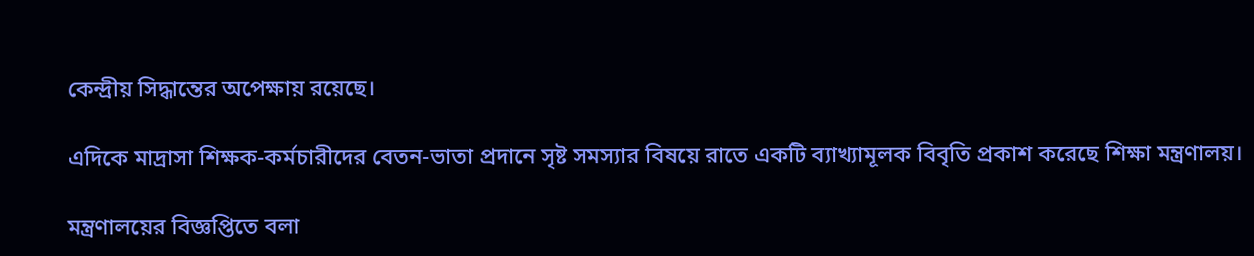কেন্দ্রীয় সিদ্ধান্তের অপেক্ষায় রয়েছে।

এদিকে মাদ্রাসা শিক্ষক-কর্মচারীদের বেতন-ভাতা প্রদানে সৃষ্ট সমস্যার বিষয়ে রাতে একটি ব্যাখ্যামূলক বিবৃতি প্রকাশ করেছে শিক্ষা মন্ত্রণালয়।

মন্ত্রণালয়ের বিজ্ঞপ্তিতে বলা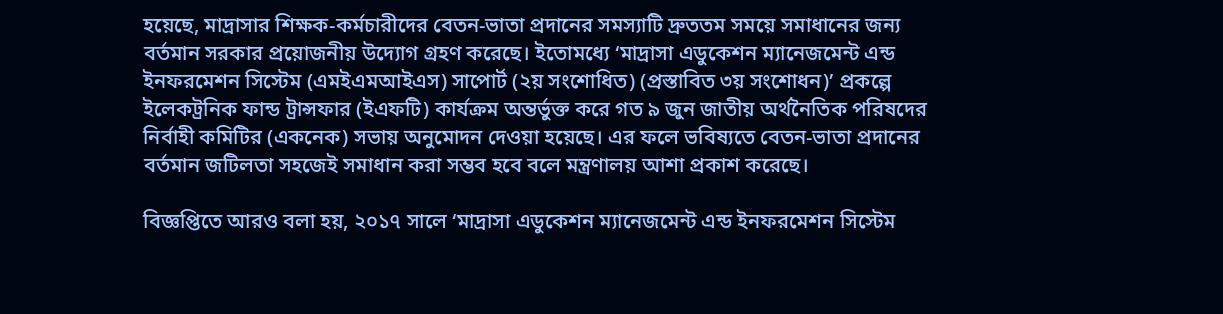হয়েছে, মাদ্রাসার শিক্ষক-কর্মচারীদের বেতন-ভাতা প্রদানের সমস্যাটি দ্রুততম সময়ে সমাধানের জন্য বর্তমান সরকার প্রয়োজনীয় উদ্যোগ গ্রহণ করেছে। ইতোমধ্যে ‘মাদ্রাসা এডুকেশন ম্যানেজমেন্ট এন্ড ইনফরমেশন সিস্টেম (এমইএমআইএস) সাপোর্ট (২য় সংশোধিত) (প্রস্তাবিত ৩য় সংশোধন)’ প্রকল্পে ইলেকট্রনিক ফান্ড ট্রান্সফার (ইএফটি) কার্যক্রম অন্তর্ভুক্ত করে গত ৯ জুন জাতীয় অর্থনৈতিক পরিষদের নির্বাহী কমিটির (একনেক) সভায় অনুমোদন দেওয়া হয়েছে। এর ফলে ভবিষ্যতে বেতন-ভাতা প্রদানের বর্তমান জটিলতা সহজেই সমাধান করা সম্ভব হবে বলে মন্ত্রণালয় আশা প্রকাশ করেছে।

বিজ্ঞপ্তিতে আরও বলা হয়, ২০১৭ সালে ‘মাদ্রাসা এডুকেশন ম্যানেজমেন্ট এন্ড ইনফরমেশন সিস্টেম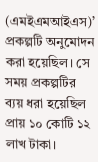(এমইএমআইএস)’ প্রকল্পটি অনুমোদন করা হয়েছিল। সে সময় প্রকল্পটির ব্যয় ধরা হয়েছিল প্রায় ১০ কোটি ১২ লাখ টাকা।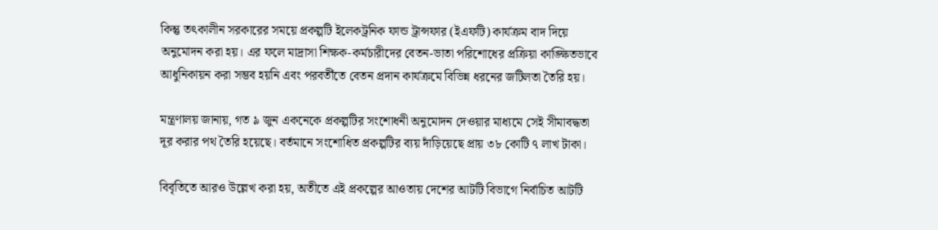কিন্তু তৎকালীন সরকারের সময়ে প্রকল্পটি ইলেকট্রনিক ফান্ড ট্রান্সফার (ইএফটি) কার্যক্রম বাদ দিয়ে অনুমোদন করা হয়। এর ফলে মাদ্রাসা শিক্ষক-কর্মচারীদের বেতন-ভাতা পরিশোধের প্রক্রিয়া কাঙ্ক্ষিতভাবে আধুনিকায়ন করা সম্ভব হয়নি এবং পরবর্তীতে বেতন প্রদান কার্যক্রমে বিভিন্ন ধরনের জটিলতা তৈরি হয়।

মন্ত্রণালয় জানায়, গত ৯ জুন একনেকে প্রকল্পটির সংশোধনী অনুমোদন দেওয়ার মাধ্যমে সেই সীমাবদ্ধতা দূর করার পথ তৈরি হয়েছে। বর্তমানে সংশোধিত প্রকল্পটির ব্যয় দাঁড়িয়েছে প্রায় ৩৮ কোটি ৭ লাখ টাকা।

বিবৃতিতে আরও উল্লেখ করা হয়, অতীতে এই প্রকল্পের আওতায় দেশের আটটি বিভাগে নির্বাচিত আটটি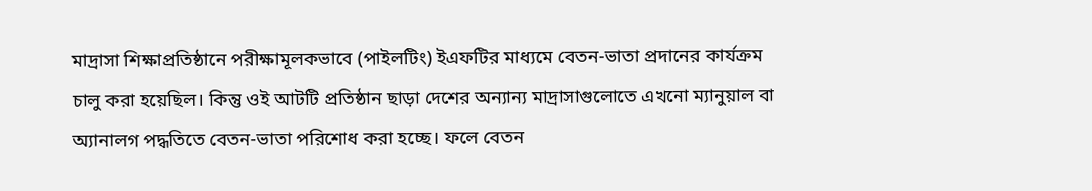মাদ্রাসা শিক্ষাপ্রতিষ্ঠানে পরীক্ষামূলকভাবে (পাইলটিং) ইএফটির মাধ্যমে বেতন-ভাতা প্রদানের কার্যক্রম চালু করা হয়েছিল। কিন্তু ওই আটটি প্রতিষ্ঠান ছাড়া দেশের অন্যান্য মাদ্রাসাগুলোতে এখনো ম্যানুয়াল বা অ্যানালগ পদ্ধতিতে বেতন-ভাতা পরিশোধ করা হচ্ছে। ফলে বেতন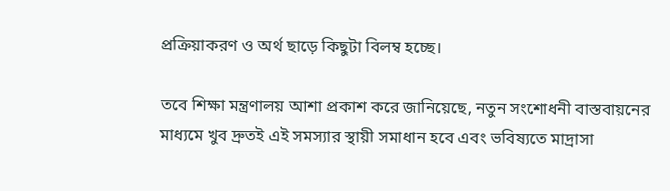প্রক্রিয়াকরণ ও অর্থ ছাড়ে কিছুটা বিলম্ব হচ্ছে।

তবে শিক্ষা মন্ত্রণালয় আশা প্রকাশ করে জানিয়েছে, নতুন সংশোধনী বাস্তবায়নের মাধ্যমে খুব দ্রুতই এই সমস্যার স্থায়ী সমাধান হবে এবং ভবিষ্যতে মাদ্রাসা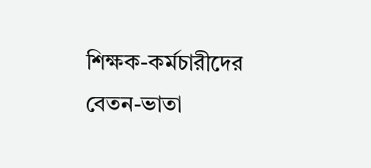শিক্ষক-কর্মচারীদের বেতন-ভাতা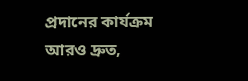প্রদানের কার্যক্রম আরও দ্রুত,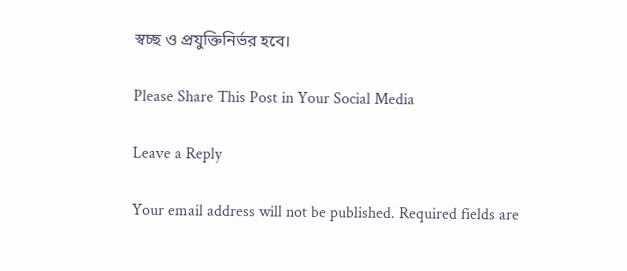স্বচ্ছ ও প্রযুক্তিনির্ভর হবে।

Please Share This Post in Your Social Media

Leave a Reply

Your email address will not be published. Required fields are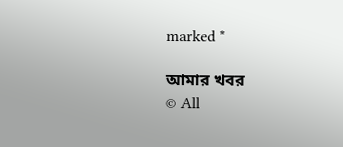marked *

আমার খবর
© All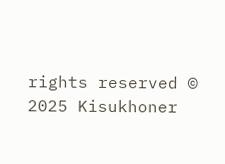rights reserved © 2025 Kisukhoner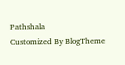Pathshala
Customized By BlogTheme